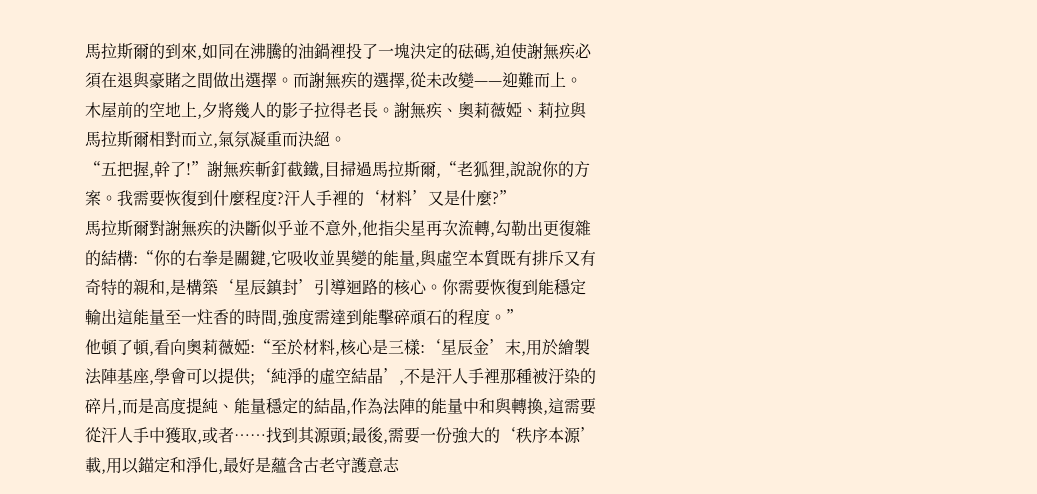馬拉斯爾的到來,如同在沸騰的油鍋裡投了一塊決定的砝碼,迫使謝無疾必須在退與豪賭之間做出選擇。而謝無疾的選擇,從未改變——迎難而上。
木屋前的空地上,夕將幾人的影子拉得老長。謝無疾、奧莉薇婭、莉拉與馬拉斯爾相對而立,氣氛凝重而決絕。
“五把握,幹了!”謝無疾斬釘截鐵,目掃過馬拉斯爾,“老狐狸,說說你的方案。我需要恢復到什麼程度?汗人手裡的‘材料’又是什麼?”
馬拉斯爾對謝無疾的決斷似乎並不意外,他指尖星再次流轉,勾勒出更復雜的結構:“你的右拳是關鍵,它吸收並異變的能量,與虛空本質既有排斥又有奇特的親和,是構築‘星辰鎮封’引導迴路的核心。你需要恢復到能穩定輸出這能量至一炷香的時間,強度需達到能擊碎頑石的程度。”
他頓了頓,看向奧莉薇婭:“至於材料,核心是三樣:‘星辰金’末,用於繪製法陣基座,學會可以提供;‘純淨的虛空結晶’,不是汗人手裡那種被汙染的碎片,而是高度提純、能量穩定的結晶,作為法陣的能量中和與轉換,這需要從汗人手中獲取,或者……找到其源頭;最後,需要一份強大的‘秩序本源’載,用以錨定和淨化,最好是蘊含古老守護意志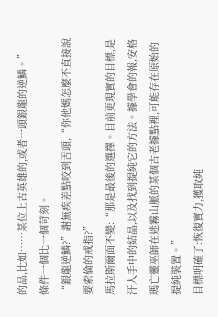的品,比如……某位上古英雄的,或者一頭銀龍的逆鱗。”
條件一個比一個苛刻。
“銀龍逆鱗?”謝無疾差點咬到舌頭,“你他媽怎麼不直接說要索倫的戒指?”
馬拉斯爾面不變:“那是最後的選擇。目前更現實的目標,是汗人手中的結晶,以及找到提純它的方法。據學會的報,安格瑪亡靈巫師在迷霧山脈的某個古老據點裡,可能存在原始的提純裝置。”
目標明確了:恢復實力,獲取純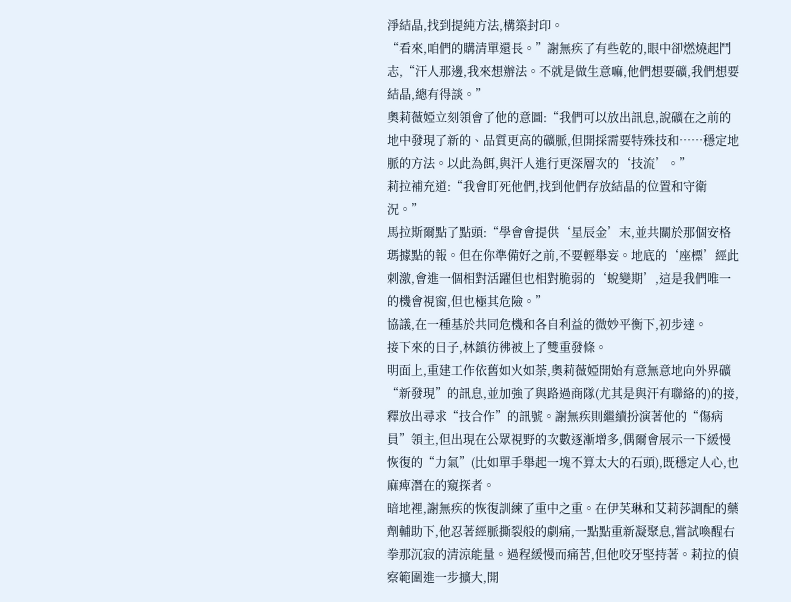淨結晶,找到提純方法,構築封印。
“看來,咱們的購清單還長。”謝無疾了有些乾的,眼中卻燃燒起鬥志,“汗人那邊,我來想辦法。不就是做生意嘛,他們想要礦,我們想要結晶,總有得談。”
奧莉薇婭立刻領會了他的意圖:“我們可以放出訊息,說礦在之前的地中發現了新的、品質更高的礦脈,但開採需要特殊技和……穩定地脈的方法。以此為餌,與汗人進行更深層次的‘技流’。”
莉拉補充道:“我會盯死他們,找到他們存放結晶的位置和守衛況。”
馬拉斯爾點了點頭:“學會會提供‘星辰金’末,並共關於那個安格瑪據點的報。但在你準備好之前,不要輕舉妄。地底的‘座標’經此刺激,會進一個相對活躍但也相對脆弱的‘蛻變期’,這是我們唯一的機會視窗,但也極其危險。”
協議,在一種基於共同危機和各自利益的微妙平衡下,初步達。
接下來的日子,林鎮彷彿被上了雙重發條。
明面上,重建工作依舊如火如荼,奧莉薇婭開始有意無意地向外界礦“新發現”的訊息,並加強了與路過商隊(尤其是與汗有聯絡的)的接,釋放出尋求“技合作”的訊號。謝無疾則繼續扮演著他的“傷病員”領主,但出現在公眾視野的次數逐漸增多,偶爾會展示一下緩慢恢復的“力氣”(比如單手舉起一塊不算太大的石頭),既穩定人心,也麻痺潛在的窺探者。
暗地裡,謝無疾的恢復訓練了重中之重。在伊芙琳和艾莉莎調配的藥劑輔助下,他忍著經脈撕裂般的劇痛,一點點重新凝聚息,嘗試喚醒右拳那沉寂的清涼能量。過程緩慢而痛苦,但他咬牙堅持著。莉拉的偵察範圍進一步擴大,開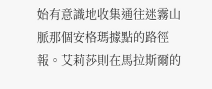始有意識地收集通往迷霧山脈那個安格瑪據點的路徑報。艾莉莎則在馬拉斯爾的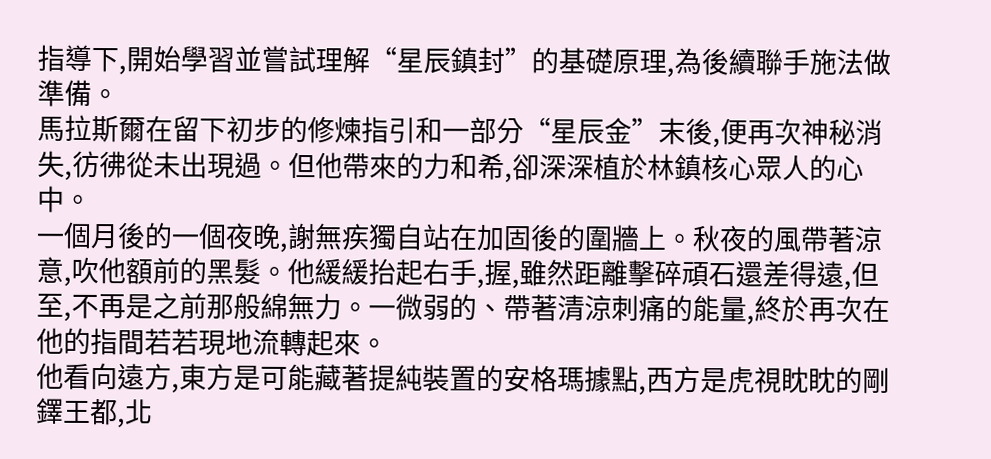指導下,開始學習並嘗試理解“星辰鎮封”的基礎原理,為後續聯手施法做準備。
馬拉斯爾在留下初步的修煉指引和一部分“星辰金”末後,便再次神秘消失,彷彿從未出現過。但他帶來的力和希,卻深深植於林鎮核心眾人的心中。
一個月後的一個夜晚,謝無疾獨自站在加固後的圍牆上。秋夜的風帶著涼意,吹他額前的黑髮。他緩緩抬起右手,握,雖然距離擊碎頑石還差得遠,但至,不再是之前那般綿無力。一微弱的、帶著清涼刺痛的能量,終於再次在他的指間若若現地流轉起來。
他看向遠方,東方是可能藏著提純裝置的安格瑪據點,西方是虎視眈眈的剛鐸王都,北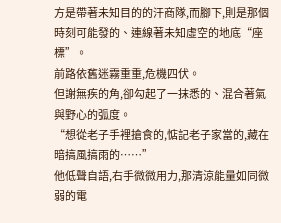方是帶著未知目的的汗商隊,而腳下,則是那個時刻可能發的、連線著未知虛空的地底“座標”。
前路依舊迷霧重重,危機四伏。
但謝無疾的角,卻勾起了一抹悉的、混合著氣與野心的弧度。
“想從老子手裡搶食的,惦記老子家當的,藏在暗搞風搞雨的……”
他低聲自語,右手微微用力,那清涼能量如同微弱的電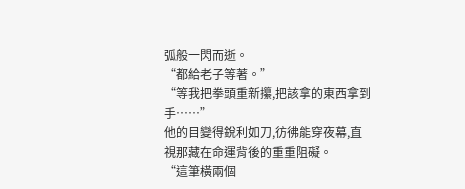弧般一閃而逝。
“都給老子等著。”
“等我把拳頭重新攥,把該拿的東西拿到手……”
他的目變得銳利如刀,彷彿能穿夜幕,直視那藏在命運背後的重重阻礙。
“這筆橫兩個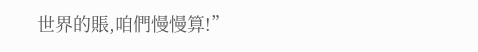世界的賬,咱們慢慢算!”